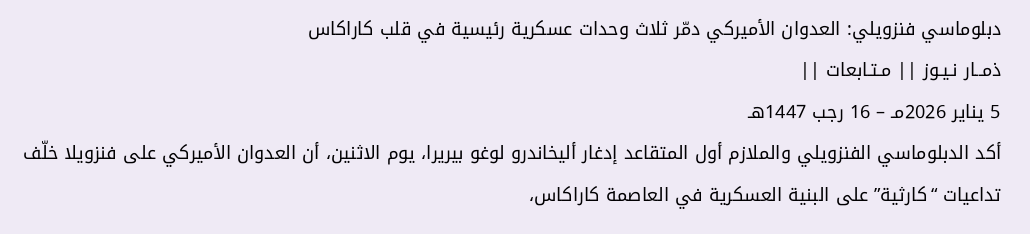دبلوماسي فنزويلي: العدوان الأميركي دمّر ثلاث وحدات عسكرية رئيسية في قلب كاراكاس
ذمــار نـيـوز || مـتـابعات ||
5 يناير 2026مـ – 16 رجب 1447هـ
أكد الدبلوماسي الفنزويلي والملازم أول المتقاعد إدغار أليخاندرو لوغو بيريرا، يوم الاثنين، أن العدوان الأميركي على فنزويلا خلّف تداعيات “كارثية” على البنية العسكرية في العاصمة كاراكاس،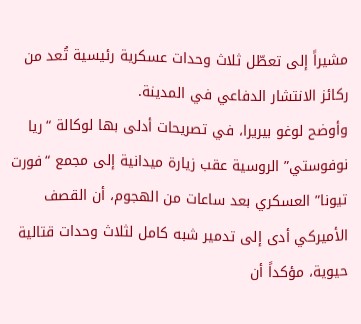مشيراً إلى تعطّل ثلاث وحدات عسكرية رئيسية تُعد من ركائز الانتشار الدفاعي في المدينة.
وأوضح لوغو بيريرا، في تصريحات أدلى بها لوكالة “ريا نوفوستي” الروسية عقب زيارة ميدانية إلى مجمع “فورت تيونا” العسكري بعد ساعات من الهجوم، أن القصف الأميركي أدى إلى تدمير شبه كامل لثلاث وحدات قتالية حيوية، مؤكداً أن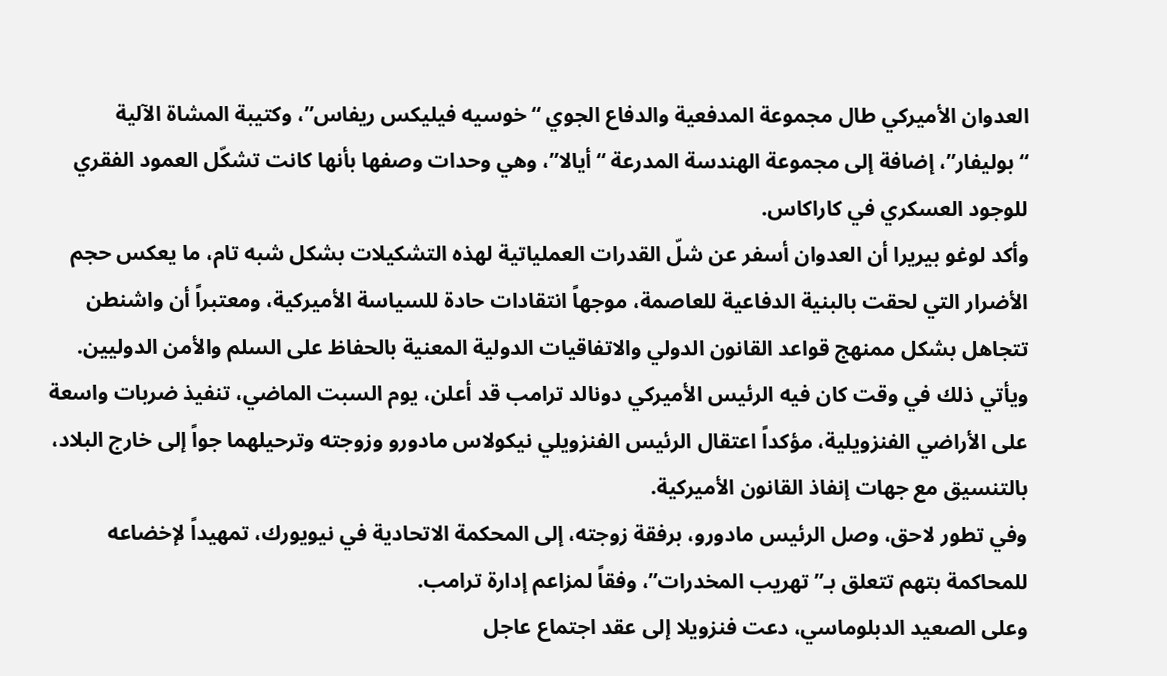العدوان الأميركي طال مجموعة المدفعية والدفاع الجوي “خوسيه فيليكس ريفاس”، وكتيبة المشاة الآلية “بوليفار”، إضافة إلى مجموعة الهندسة المدرعة “أيالا”، وهي وحدات وصفها بأنها كانت تشكّل العمود الفقري للوجود العسكري في كاراكاس.
وأكد لوغو بيريرا أن العدوان أسفر عن شلّ القدرات العملياتية لهذه التشكيلات بشكل شبه تام، ما يعكس حجم الأضرار التي لحقت بالبنية الدفاعية للعاصمة، موجهاً انتقادات حادة للسياسة الأميركية، ومعتبراً أن واشنطن تتجاهل بشكل ممنهج قواعد القانون الدولي والاتفاقيات الدولية المعنية بالحفاظ على السلم والأمن الدوليين.
ويأتي ذلك في وقت كان فيه الرئيس الأميركي دونالد ترامب قد أعلن، يوم السبت الماضي، تنفيذ ضربات واسعة على الأراضي الفنزويلية، مؤكداً اعتقال الرئيس الفنزويلي نيكولاس مادورو وزوجته وترحيلهما جواً إلى خارج البلاد، بالتنسيق مع جهات إنفاذ القانون الأميركية.
وفي تطور لاحق، وصل الرئيس مادورو، برفقة زوجته، إلى المحكمة الاتحادية في نيويورك، تمهيداً لإخضاعه للمحاكمة بتهم تتعلق بـ”تهريب المخدرات”، وفقاً لمزاعم إدارة ترامب.
وعلى الصعيد الدبلوماسي، دعت فنزويلا إلى عقد اجتماع عاجل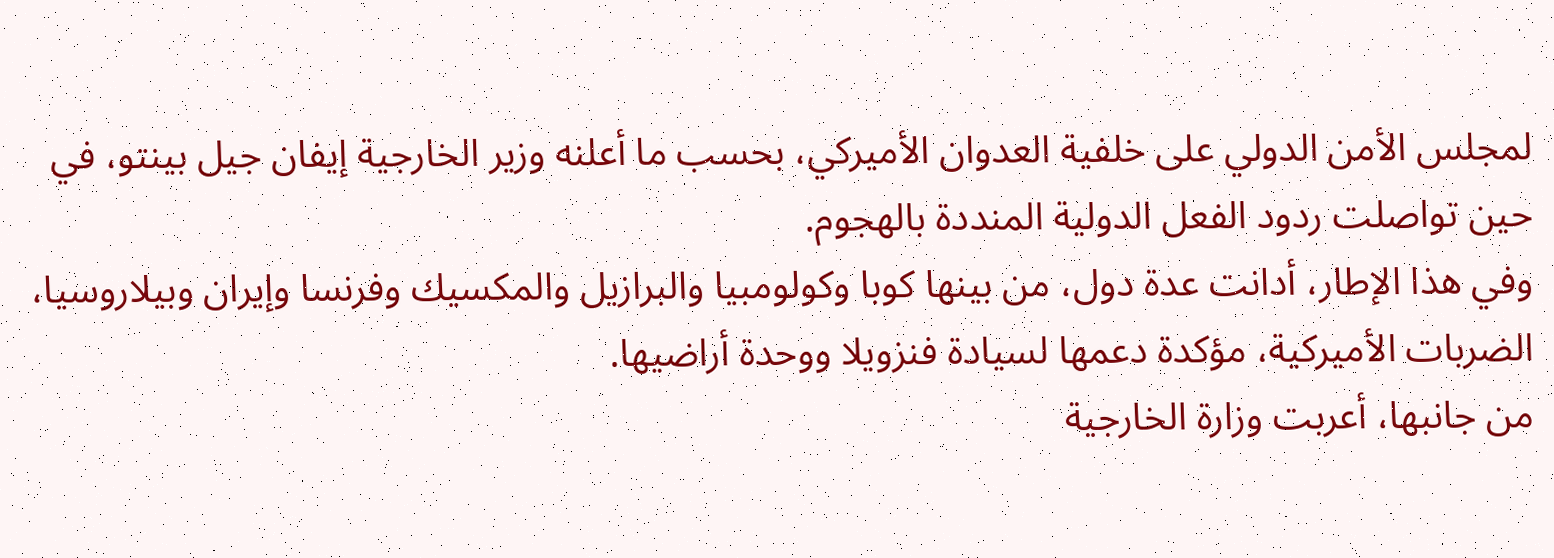لمجلس الأمن الدولي على خلفية العدوان الأميركي، بحسب ما أعلنه وزير الخارجية إيفان جيل بينتو، في حين تواصلت ردود الفعل الدولية المنددة بالهجوم.
وفي هذا الإطار، أدانت عدة دول، من بينها كوبا وكولومبيا والبرازيل والمكسيك وفرنسا وإيران وبيلاروسيا، الضربات الأميركية، مؤكدة دعمها لسيادة فنزويلا ووحدة أراضيها.
من جانبها، أعربت وزارة الخارجية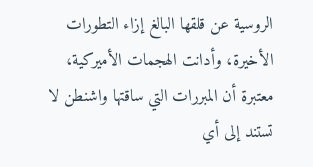الروسية عن قلقها البالغ إزاء التطورات الأخيرة، وأدانت الهجمات الأميركية، معتبرة أن المبررات التي ساقتها واشنطن لا تستند إلى أي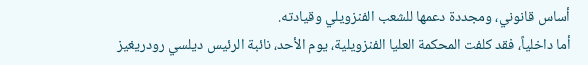أساس قانوني، ومجددة دعمها للشعب الفنزويلي وقيادته.
أما داخلياً، فقد كلفت المحكمة العليا الفنزويلية، يوم الأحد، نائبة الرئيس ديلسي رودريغيز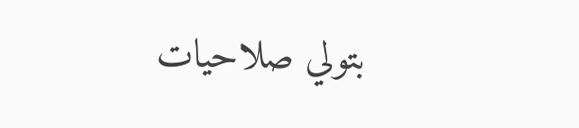بتولي صلاحيات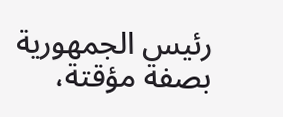رئيس الجمهورية بصفة مؤقتة،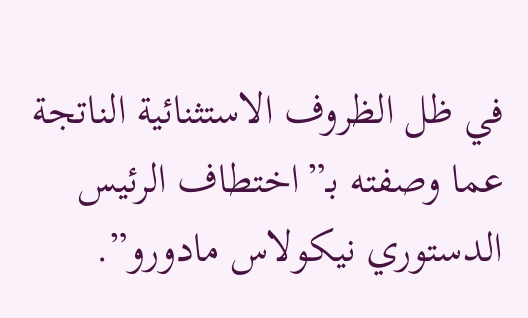في ظل الظروف الاستثنائية الناتجة عما وصفته بـ”اختطاف الرئيس الدستوري نيكولاس مادورو”.